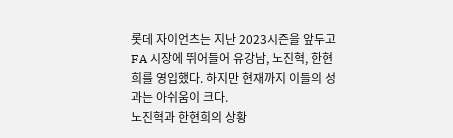롯데 자이언츠는 지난 2023시즌을 앞두고 FA 시장에 뛰어들어 유강남, 노진혁, 한현희를 영입했다. 하지만 현재까지 이들의 성과는 아쉬움이 크다.
노진혁과 한현희의 상황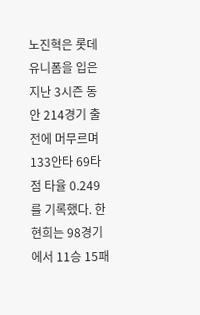노진혁은 롯데 유니폼을 입은 지난 3시즌 동안 214경기 출전에 머무르며 133안타 69타점 타율 0.249를 기록했다. 한현희는 98경기에서 11승 15패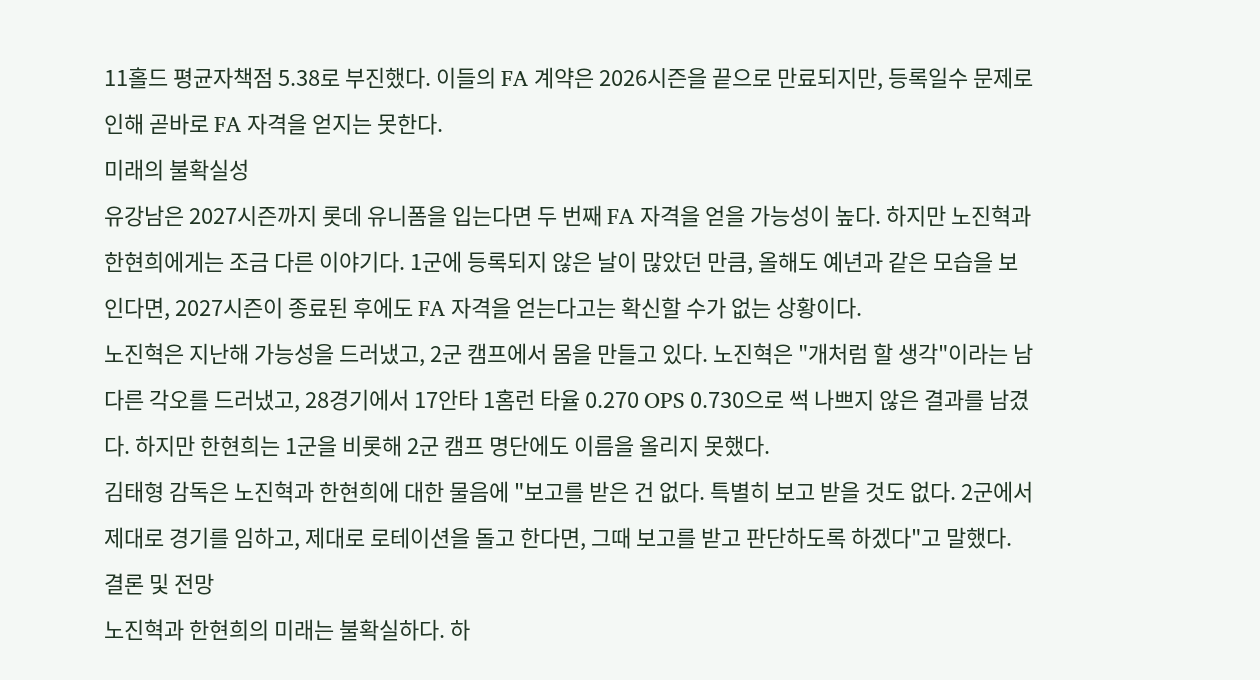11홀드 평균자책점 5.38로 부진했다. 이들의 FA 계약은 2026시즌을 끝으로 만료되지만, 등록일수 문제로 인해 곧바로 FA 자격을 얻지는 못한다.
미래의 불확실성
유강남은 2027시즌까지 롯데 유니폼을 입는다면 두 번째 FA 자격을 얻을 가능성이 높다. 하지만 노진혁과 한현희에게는 조금 다른 이야기다. 1군에 등록되지 않은 날이 많았던 만큼, 올해도 예년과 같은 모습을 보인다면, 2027시즌이 종료된 후에도 FA 자격을 얻는다고는 확신할 수가 없는 상황이다.
노진혁은 지난해 가능성을 드러냈고, 2군 캠프에서 몸을 만들고 있다. 노진혁은 "개처럼 할 생각"이라는 남다른 각오를 드러냈고, 28경기에서 17안타 1홈런 타율 0.270 OPS 0.730으로 썩 나쁘지 않은 결과를 남겼다. 하지만 한현희는 1군을 비롯해 2군 캠프 명단에도 이름을 올리지 못했다.
김태형 감독은 노진혁과 한현희에 대한 물음에 "보고를 받은 건 없다. 특별히 보고 받을 것도 없다. 2군에서 제대로 경기를 임하고, 제대로 로테이션을 돌고 한다면, 그때 보고를 받고 판단하도록 하겠다"고 말했다.
결론 및 전망
노진혁과 한현희의 미래는 불확실하다. 하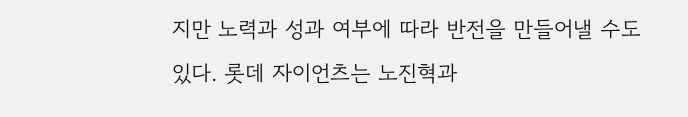지만 노력과 성과 여부에 따라 반전을 만들어낼 수도 있다. 롯데 자이언츠는 노진혁과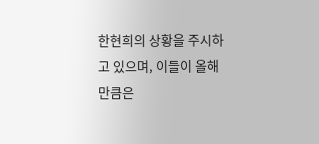한현희의 상황을 주시하고 있으며, 이들이 올해만큼은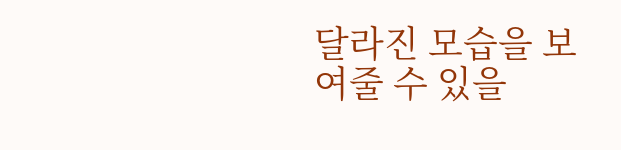달라진 모습을 보여줄 수 있을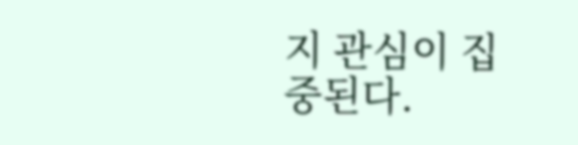지 관심이 집중된다.